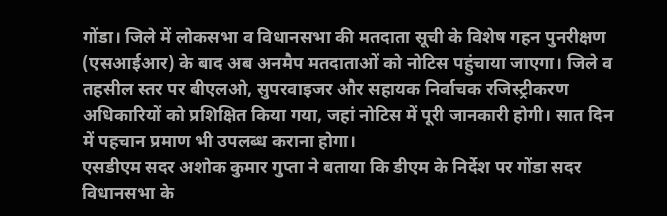गोंडा। जिले में लोकसभा व विधानसभा की मतदाता सूची के विशेष गहन पुनरीक्षण (एसआईआर) के बाद अब अनमैप मतदाताओं को नोटिस पहुंचाया जाएगा। जिले व तहसील स्तर पर बीएलओ, सुपरवाइजर और सहायक निर्वाचक रजिस्ट्रीकरण अधिकारियों को प्रशिक्षित किया गया, जहां नोटिस में पूरी जानकारी होगी। सात दिन में पहचान प्रमाण भी उपलब्ध कराना होगा।
एसडीएम सदर अशोक कुमार गुप्ता ने बताया कि डीएम के निर्देश पर गोंडा सदर विधानसभा के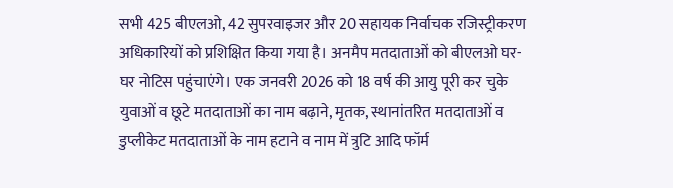सभी 425 बीएलओ, 42 सुपरवाइजर और 20 सहायक निर्वाचक रजिस्ट्रीकरण अधिकारियों को प्रशिक्षित किया गया है। अनमैप मतदाताओं को बीएलओ घर-घर नोटिस पहुंचाएंगे। एक जनवरी 2026 को 18 वर्ष की आयु पूरी कर चुके युवाओं व छूटे मतदाताओं का नाम बढ़ाने, मृतक, स्थानांतरित मतदाताओं व डुप्लीकेट मतदाताओं के नाम हटाने व नाम में त्रुटि आदि फॉर्म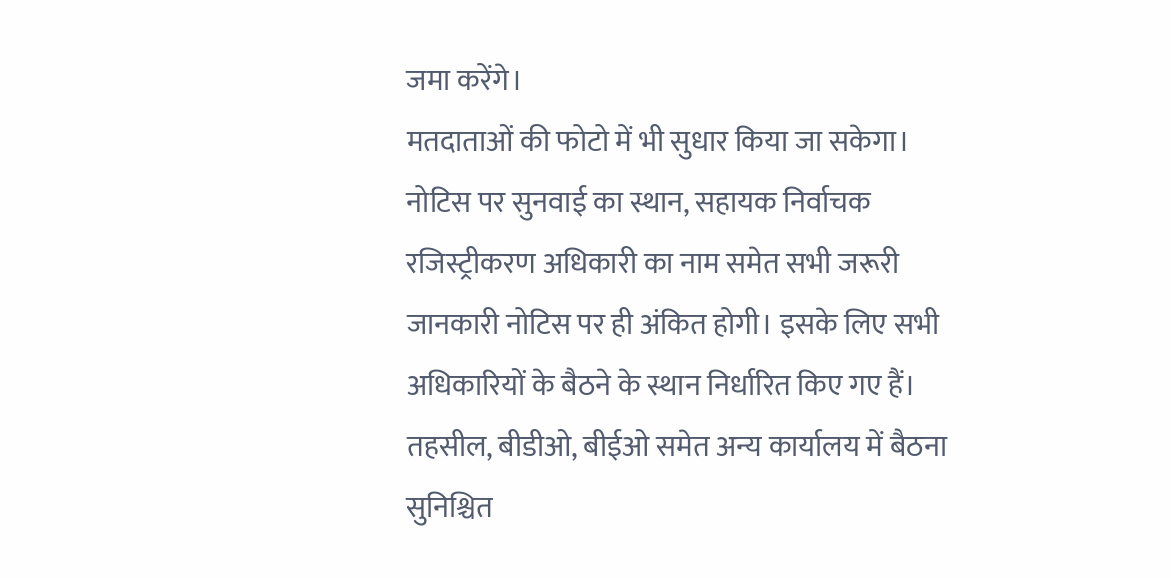जमा करेंगे।
मतदाताओं की फोटो में भी सुधार किया जा सकेगा। नोटिस पर सुनवाई का स्थान, सहायक निर्वाचक रजिस्ट्रीकरण अधिकारी का नाम समेत सभी जरूरी जानकारी नोटिस पर ही अंकित होगी। इसके लिए सभी अधिकारियों के बैठने के स्थान निर्धारित किए गए हैं। तहसील, बीडीओ, बीईओ समेत अन्य कार्यालय में बैठना सुनिश्चित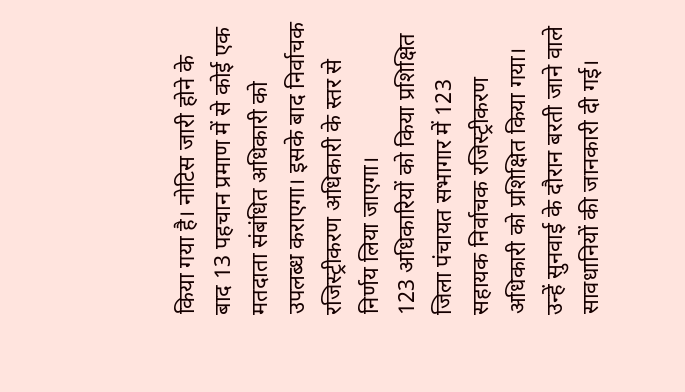किया गया है। नोटिस जारी होने के बाद 13 पहचान प्रमाण में से कोई एक मतदाता संबंधित अधिकारी को उपलब्ध कराएगा। इसके बाद निर्वाचक रजिस्ट्रीकरण अधिकारी के स्तर से निर्णय लिया जाएगा।
123 अधिकारियों को किया प्रशिक्षित
जिला पंचायत सभागार में 123 सहायक निर्वाचक रजिस्ट्रीकरण अधिकारी को प्रशिक्षित किया गया। उन्हें सुनवाई के दौरान बरती जाने वाले सावधानियों की जानकारी दी गई।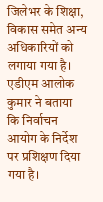जिलेभर के शिक्षा, विकास समेत अन्य अधिकारियों को लगाया गया है। एडीएम आलोक कुमार ने बताया कि निर्वाचन आयोग के निर्देश पर प्रशिक्षण दिया गया है।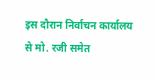इस दौरान निर्वाचन कार्यालय से मो. रजी समेत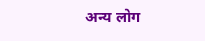अन्य लोग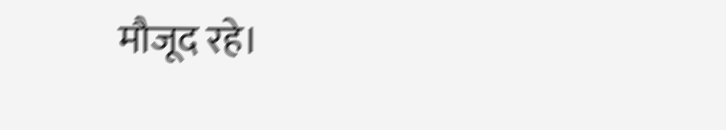मौजूद रहे।